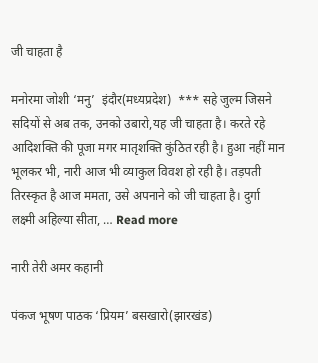जी चाहता है

मनोरमा जोशी ‘मनु’  इंदौर(मध्यप्रदेश)  *** सहे जुल्म जिसने सदियों से अब तक, उनको उबारो,यह जी चाहता है। करते रहे आदिशक्ति की पूजा मगर मातृशक्ति कुंठित रही है। हुआ नहीं मान भूलकर भी, नारी आज भी व्याकुल विवश हो रही है। तड़पती तिरस्कृत है आज ममता, उसे अपनाने को जी चाहता है। दुर्गा लक्ष्मी अहिल्या सीता, … Read more

नारी तेरी अमर कहानी

पंकज भूषण पाठक ‘प्रियम’ बसखारो(झारखंड)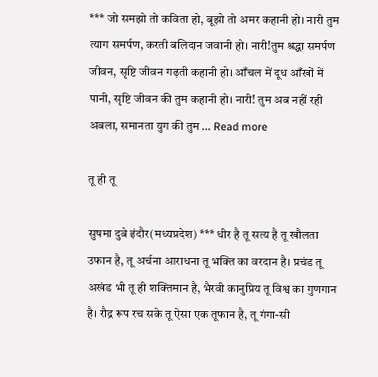*** जो समझो तो कविता हो, बूझो तो अमर कहानी हो। नारी तुम त्याग समर्पण, करती बलिदान जवानी हो। नारी!तुम श्रद्धा समर्पण जीवन, सृष्टि जीवन गढ़ती कहानी हो। आँचल में दूध आँखों में पानी, सृष्टि जीवन की तुम कहानी हो। नारी! तुम अब नहीं रही अबला, समानता युग की तुम … Read more

तू ही तू

सुषमा दुबे इंदौर(मध्यप्रदेश) *** धीर है तू सत्य है तू खौलता उफान है, तू अर्चना आराधना तू भक्ति का वरदान है। प्रचंड तू अखंड भी तू ही शक्तिमान है, भैरवी कानुप्रिय तू विश्व का गुणगान है। रौद्र रूप रच सके तू ऐसा एक तूफान है, तू गंगा-सी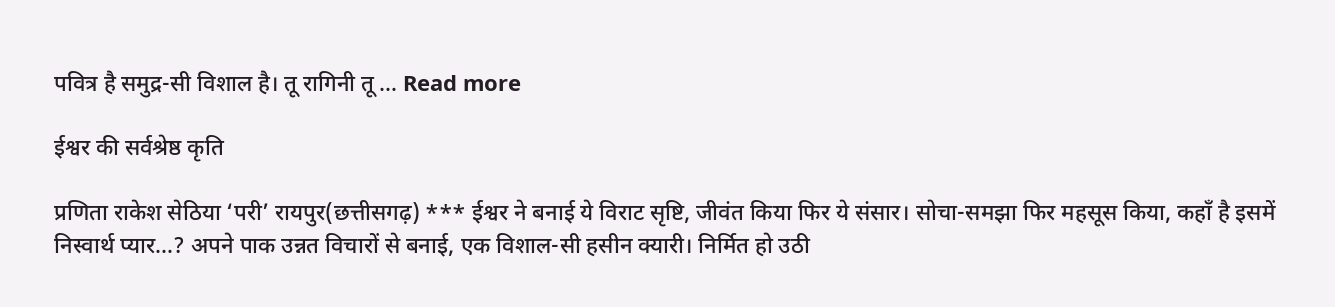पवित्र है समुद्र-सी विशाल है। तू रागिनी तू … Read more

ईश्वर की सर्वश्रेष्ठ कृति

प्रणिता राकेश सेठिया ‘परी’ रायपुर(छत्तीसगढ़) *** ईश्वर ने बनाई ये विराट सृष्टि, जीवंत किया फिर ये संसार। सोचा-समझा फिर महसूस किया, कहाँ है इसमें निस्वार्थ प्यार…? अपने पाक उन्नत विचारों से बनाई, एक विशाल-सी हसीन क्यारी। निर्मित हो उठी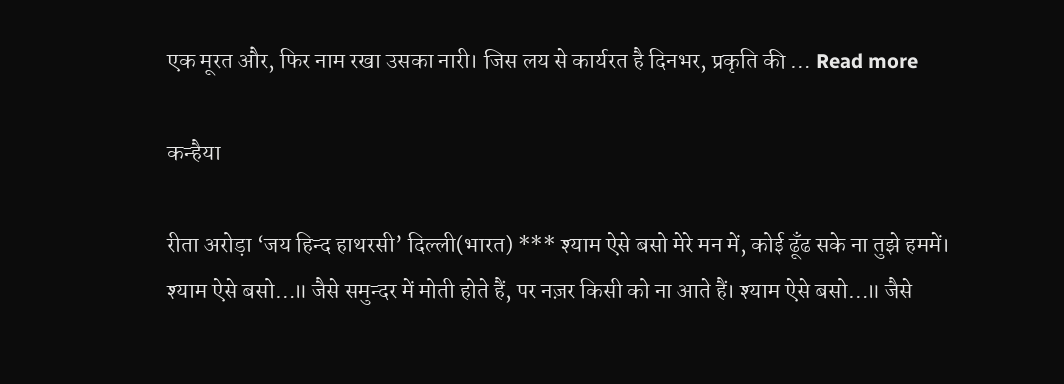एक मूरत और, फिर नाम रखा उसका नारी। जिस लय से कार्यरत है दिनभर, प्रकृति की … Read more

कन्हैया

रीता अरोड़ा ‘जय हिन्द हाथरसी’ दिल्ली(भारत) *** श्याम ऐसे बसो मेरे मन में, कोई ढूँढ सके ना तुझे हममें। श्याम ऐसे बसो…॥ जैसे समुन्दर में मोती होते हैं, पर नज़र किसी को ना आते हैं। श्याम ऐसे बसो…॥ जैसे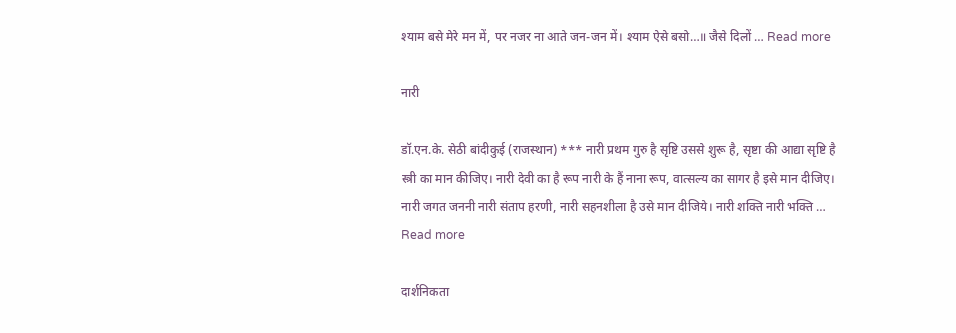श्याम बसे मेरे मन में, पर नजर ना आते जन-जन में। श्याम ऐसे बसो…॥ जैसे दिलों … Read more

नारी

डॉ.एन.के. सेठी बांदीकुई (राजस्थान) *** नारी प्रथम गुरु है सृष्टि उससे शुरू है, सृष्टा की आद्या सृष्टि है स्त्री का मान कीजिए। नारी देवी का है रूप नारी के हैं नाना रूप, वात्सल्य का सागर है इसे मान दीजिए। नारी जगत जननी नारी संताप हरणी, नारी सहनशीला है उसे मान दीजिये। नारी शक्ति नारी भक्ति … Read more

दार्शनिकता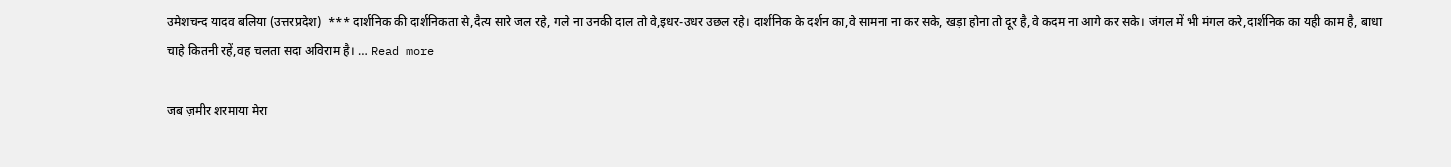उमेशचन्द यादव बलिया (उत्तरप्रदेश)  *** दार्शनिक की दार्शनिकता से,दैत्य सारे जल रहे, गले ना उनकी दाल तो वे,इधर-उधर उछल रहे। दार्शनिक के दर्शन का,वे सामना ना कर सके, खड़ा होना तो दूर है,वे कदम ना आगे कर सके। जंगल में भी मंगल करे,दार्शनिक का यही काम है, बाधा चाहे कितनी रहें,वह चलता सदा अविराम है। … Read more

जब ज़मीर शरमाया मेरा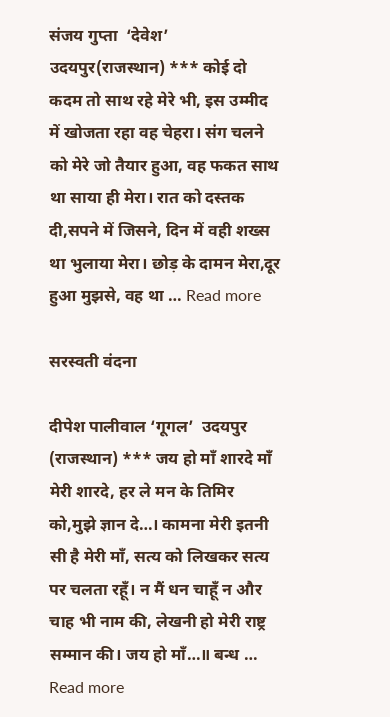संजय गुप्ता  ‘देवेश’  उदयपुर(राजस्थान) *** कोई दो कदम तो साथ रहे मेरे भी, इस उम्मीद में खोजता रहा वह चेहरा। संग चलने को मेरे जो तैयार हुआ, वह फकत साथ था साया ही मेरा। रात को दस्तक दी,सपने में जिसने, दिन में वही शख्स था भुलाया मेरा। छोड़ के दामन मेरा,दूर हुआ मुझसे, वह था … Read more

सरस्वती वंदना

दीपेश पालीवाल ‘गूगल’  उदयपुर (राजस्थान) *** जय हो माँ शारदे माँ मेरी शारदे, हर ले मन के तिमिर को,मुझे ज्ञान दे…। कामना मेरी इतनी सी है मेरी माँ, सत्य को लिखकर सत्य पर चलता रहूँ। न मैं धन चाहूँ न और चाह भी नाम की, लेखनी हो मेरी राष्ट्र सम्मान की। जय हो माँ…॥ बन्ध … Read more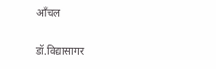आँचल

डॉ.विद्यासागर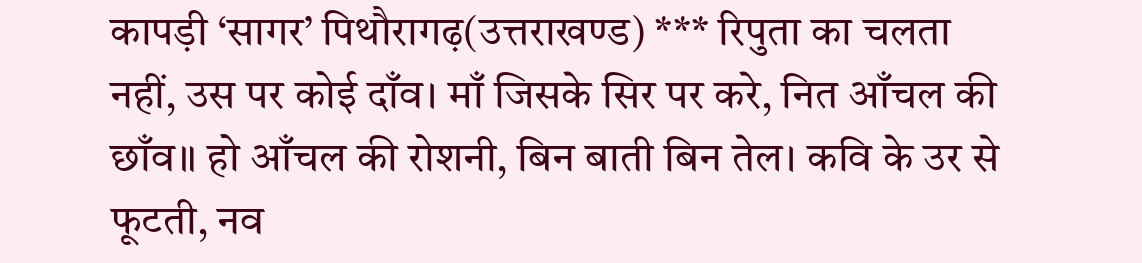कापड़ी ‘सागर’ पिथौरागढ़(उत्तराखण्ड) *** रिपुता का चलता नहीं, उस पर कोई दाँव। माँ जिसके सिर पर करे, नित आँचल की छाँव॥ हो आँचल की रोशनी, बिन बाती बिन तेल। कवि के उर से फूटती, नव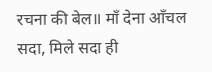रचना की बेल॥ माँ देना आँचल सदा, मिले सदा ही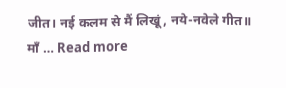जीत। नई कलम से मैं लिखूं, नये-नवेले गीत॥ माँ … Read more